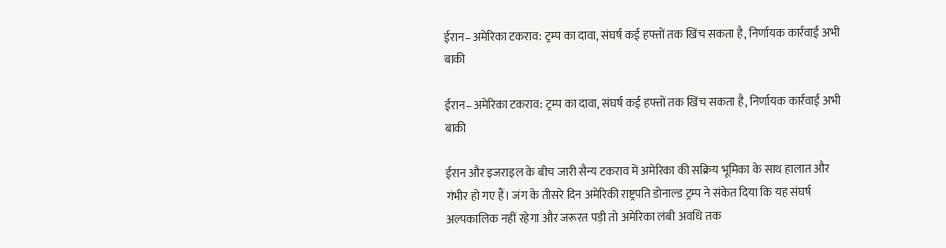ईरान–अमेरिका टकराव: ट्रम्प का दावा, संघर्ष कई हफ्तों तक खिंच सकता है, निर्णायक कार्रवाई अभी बाकी

ईरान–अमेरिका टकराव: ट्रम्प का दावा, संघर्ष कई हफ्तों तक खिंच सकता है, निर्णायक कार्रवाई अभी बाकी

ईरान और इजराइल के बीच जारी सैन्य टकराव में अमेरिका की सक्रिय भूमिका के साथ हालात और गंभीर हो गए हैं। जंग के तीसरे दिन अमेरिकी राष्ट्रपति डोनाल्ड ट्रम्प ने संकेत दिया कि यह संघर्ष अल्पकालिक नहीं रहेगा और जरूरत पड़ी तो अमेरिका लंबी अवधि तक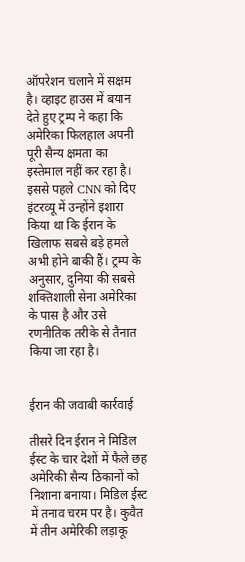ऑपरेशन चलाने में सक्षम है। व्हाइट हाउस में बयान देते हुए ट्रम्प ने कहा कि अमेरिका फिलहाल अपनी पूरी सैन्य क्षमता का इस्तेमाल नहीं कर रहा है। इससे पहले CNN को दिए इंटरव्यू में उन्होंने इशारा किया था कि ईरान के खिलाफ सबसे बड़े हमले अभी होने बाकी हैं। ट्रम्प के अनुसार, दुनिया की सबसे शक्तिशाली सेना अमेरिका के पास है और उसे रणनीतिक तरीके से तैनात किया जा रहा है।


ईरान की जवाबी कार्रवाई

तीसरे दिन ईरान ने मिडिल ईस्ट के चार देशों में फैले छह अमेरिकी सैन्य ठिकानों को निशाना बनाया। मिडिल ईस्ट में तनाव चरम पर है। कुवैत में तीन अमेरिकी लड़ाकू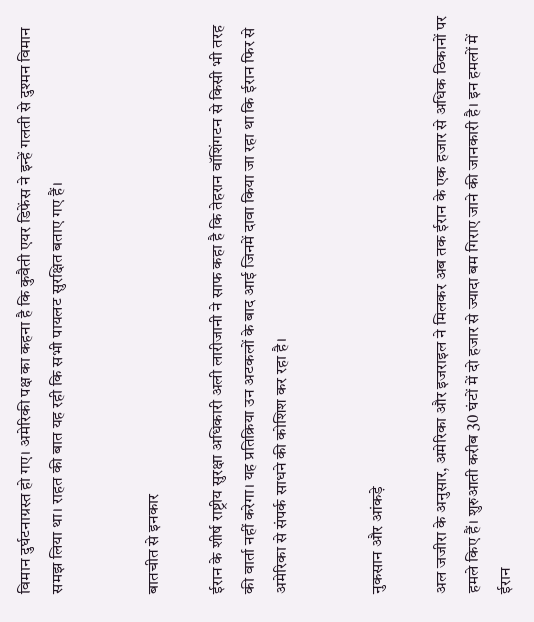विमान दुर्घटनाग्रस्त हो गए। अमेरिकी पक्ष का कहना है कि कुवैती एयर डिफेंस ने इन्हें गलती से दुश्मन विमान समझ लिया था। राहत की बात यह रही कि सभी पायलट सुरक्षित बताए गए हैं।


बातचीत से इनकार

ईरान के शीर्ष राष्ट्रीय सुरक्षा अधिकारी अली लारीजानी ने साफ कहा है कि तेहरान वॉशिंगटन से किसी भी तरह की वार्ता नहीं करेगा। यह प्रतिक्रिया उन अटकलों के बाद आई जिनमें दावा किया जा रहा था कि ईरान फिर से अमेरिका से संपर्क साधने की कोशिश कर रहा है।


नुकसान और आंकड़े

अल जजीरा के अनुसार, अमेरिका और इजराइल ने मिलकर अब तक ईरान के एक हजार से अधिक ठिकानों पर हमले किए हैं। शुरुआती करीब 30 घंटों में दो हजार से ज्यादा बम गिराए जाने की जानकारी है। इन हमलों में ईरान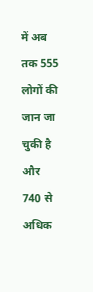में अब तक 555 लोगों की जान जा चुकी है और 740 से अधिक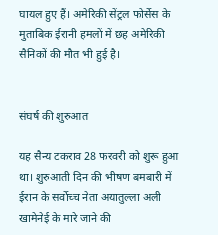घायल हुए हैं। अमेरिकी सेंट्रल फोर्सेस के मुताबिक ईरानी हमलों में छह अमेरिकी सैनिकों की मौत भी हुई है।


संघर्ष की शुरुआत

यह सैन्य टकराव 28 फरवरी को शुरू हुआ था। शुरुआती दिन की भीषण बमबारी में ईरान के सर्वोच्च नेता अयातुल्ला अली खामेनेई के मारे जाने की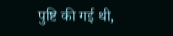पुष्टि की गई थी,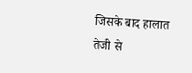जिसके बाद हालात तेजी से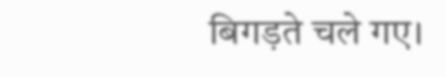बिगड़ते चले गए।